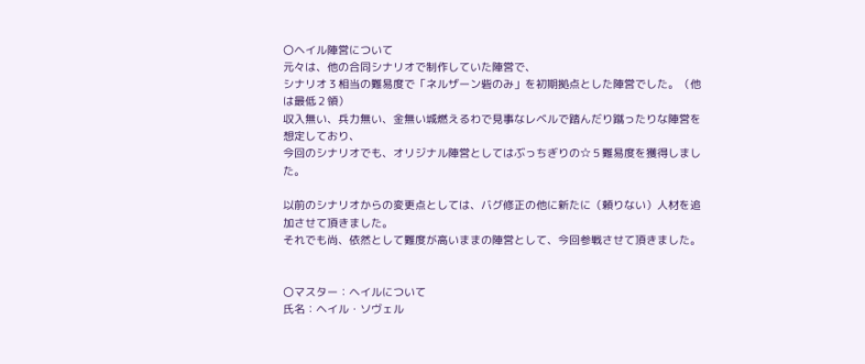〇ヘイル陣営について
元々は、他の合同シナリオで制作していた陣営で、
シナリオ３相当の難易度で「ネルザーン砦のみ」を初期拠点とした陣営でした。（他は最低２領）
収入無い、兵力無い、金無い城燃えるわで見事なレベルで踏んだり蹴ったりな陣営を想定しており、
今回のシナリオでも、オリジナル陣営としてはぶっちぎりの☆５難易度を獲得しました。

以前のシナリオからの変更点としては、バグ修正の他に新たに（頼りない）人材を追加させて頂きました。
それでも尚、依然として難度が高いままの陣営として、今回参戦させて頂きました。


〇マスター：ヘイルについて
氏名：ヘイル・ソヴェル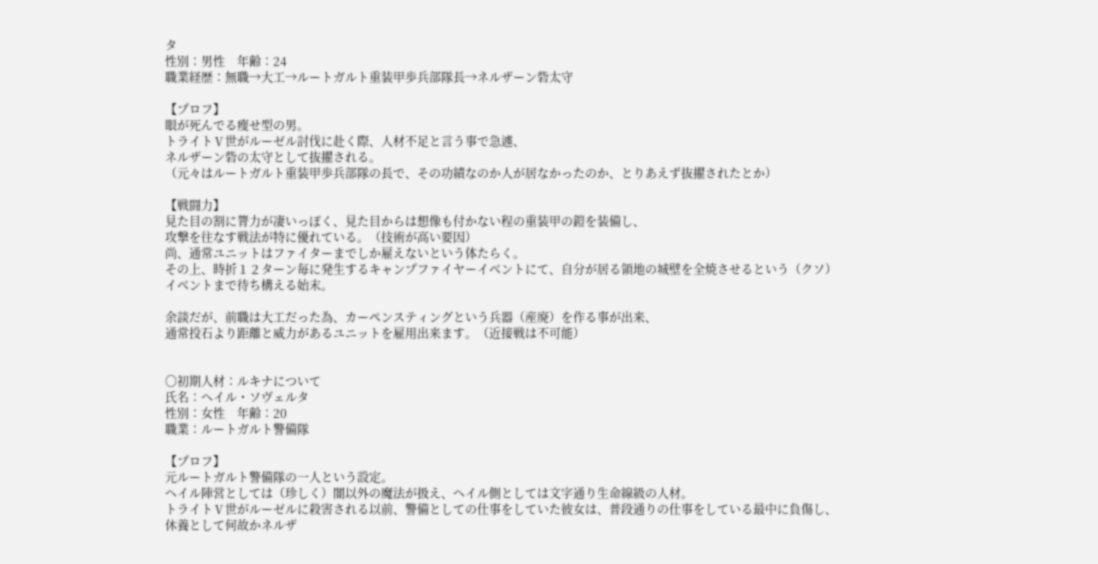タ
性別：男性　年齢：24
職業経歴：無職→大工→ルートガルト重装甲歩兵部隊長→ネルザーン砦太守

【プロフ】
眼が死んでる瘦せ型の男。
トライトⅤ世がルーゼル討伐に赴く際、人材不足と言う事で急遽、
ネルザーン砦の太守として抜擢される。
（元々はルートガルト重装甲歩兵部隊の長で、その功績なのか人が居なかったのか、とりあえず抜擢されたとか）

【戦闘力】
見た目の割に膂力が凄いっぽく、見た目からは想像も付かない程の重装甲の鎧を装備し、
攻撃を往なす戦法が特に優れている。（技術が高い要因）
尚、通常ユニットはファイターまでしか雇えないという体たらく。
その上、時折１２ターン毎に発生するキャンプファイヤーイベントにて、自分が居る領地の城壁を全焼させるという（クソ）イベントまで待ち構える始末。

余談だが、前職は大工だった為、カーペンスティングという兵器（産廃）を作る事が出来、
通常投石より距離と威力があるユニットを雇用出来ます。（近接戦は不可能）


〇初期人材：ルキナについて
氏名：ヘイル・ソヴェルタ
性別：女性　年齢：20
職業：ルートガルト警備隊

【プロフ】
元ルートガルト警備隊の一人という設定。
ヘイル陣営としては（珍しく）闇以外の魔法が扱え、ヘイル側としては文字通り生命線級の人材。
トライトⅤ世がルーゼルに殺害される以前、警備としての仕事をしていた彼女は、普段通りの仕事をしている最中に負傷し、休養として何故かネルザ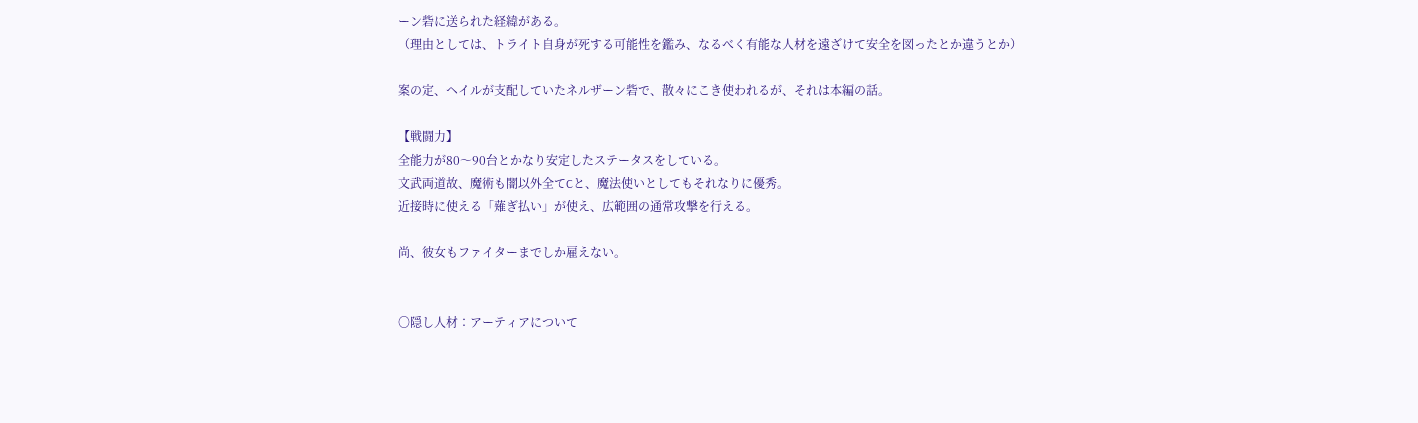ーン砦に送られた経緯がある。
（理由としては、トライト自身が死する可能性を鑑み、なるべく有能な人材を遠ざけて安全を図ったとか違うとか）

案の定、ヘイルが支配していたネルザーン砦で、散々にこき使われるが、それは本編の話。

【戦闘力】
全能力が80～90台とかなり安定したステータスをしている。
文武両道故、魔術も闇以外全てCと、魔法使いとしてもそれなりに優秀。
近接時に使える「薙ぎ払い」が使え、広範囲の通常攻撃を行える。

尚、彼女もファイターまでしか雇えない。


〇隠し人材：アーティアについて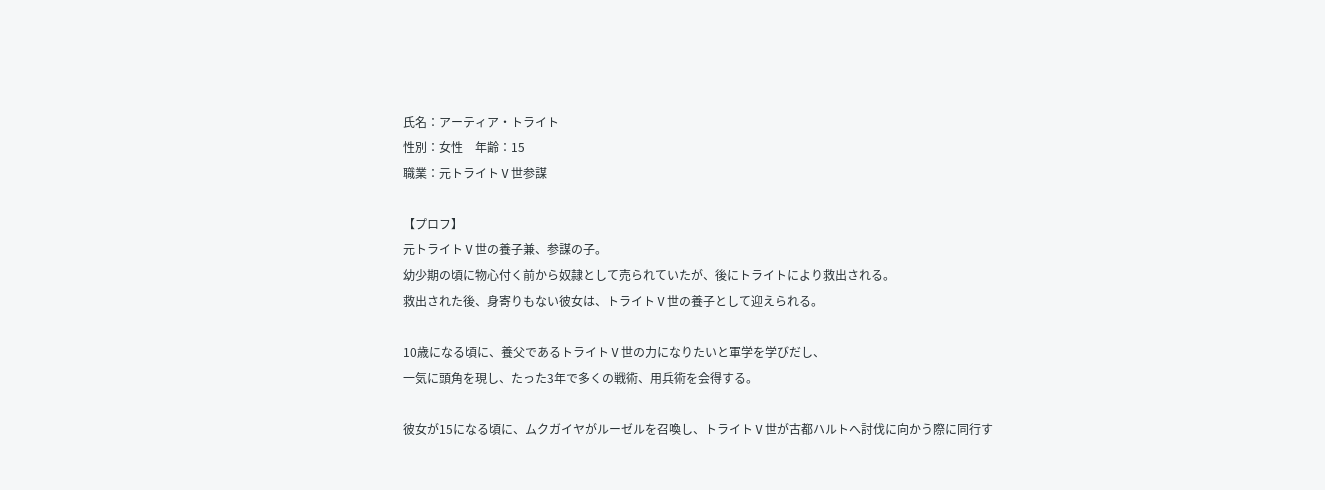氏名：アーティア・トライト
性別：女性　年齢：15
職業：元トライトⅤ世参謀

【プロフ】
元トライトⅤ世の養子兼、参謀の子。
幼少期の頃に物心付く前から奴隷として売られていたが、後にトライトにより救出される。
救出された後、身寄りもない彼女は、トライトⅤ世の養子として迎えられる。

10歳になる頃に、養父であるトライトⅤ世の力になりたいと軍学を学びだし、
一気に頭角を現し、たった3年で多くの戦術、用兵術を会得する。

彼女が15になる頃に、ムクガイヤがルーゼルを召喚し、トライトⅤ世が古都ハルトへ討伐に向かう際に同行す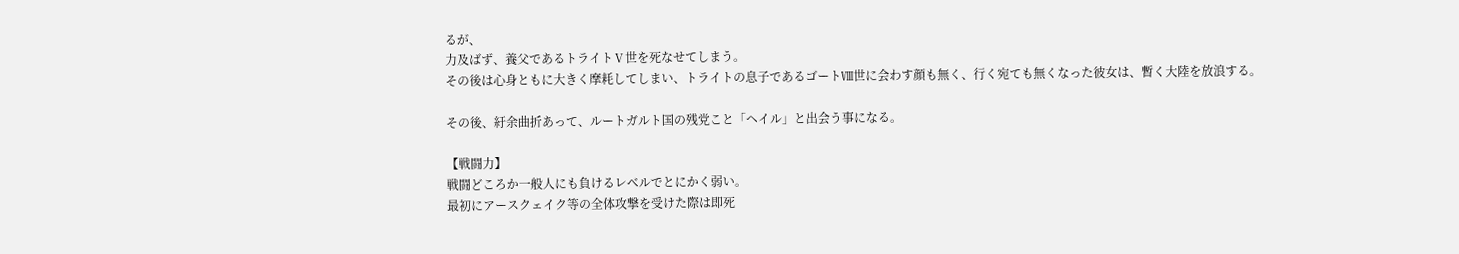るが、
力及ばず、養父であるトライトⅤ世を死なせてしまう。
その後は心身ともに大きく摩耗してしまい、トライトの息子であるゴートⅧ世に会わす顔も無く、行く宛ても無くなった彼女は、暫く大陸を放浪する。

その後、紆余曲折あって、ルートガルト国の残党こと「ヘイル」と出会う事になる。

【戦闘力】
戦闘どころか一般人にも負けるレベルでとにかく弱い。
最初にアースクェイク等の全体攻撃を受けた際は即死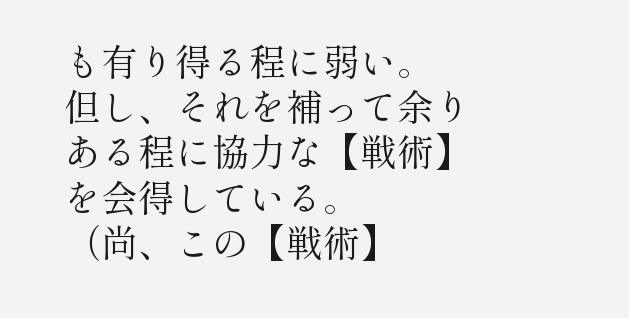も有り得る程に弱い。
但し、それを補って余りある程に協力な【戦術】を会得している。
（尚、この【戦術】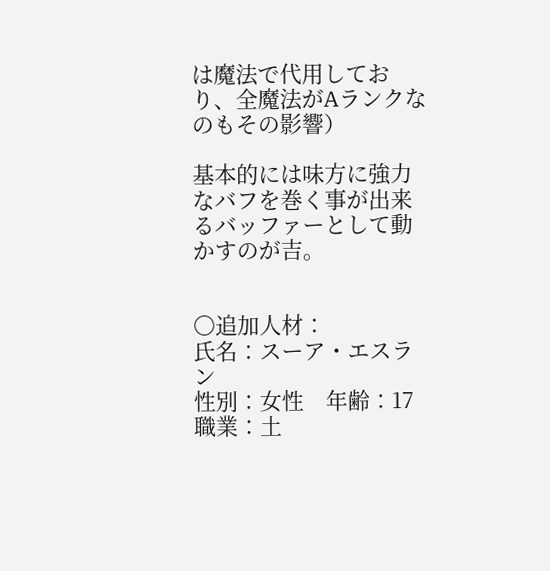は魔法で代用しており、全魔法がAランクなのもその影響）

基本的には味方に強力なバフを巻く事が出来るバッファーとして動かすのが吉。


〇追加人材：
氏名：スーア・エスラン
性別：女性　年齢：17
職業：土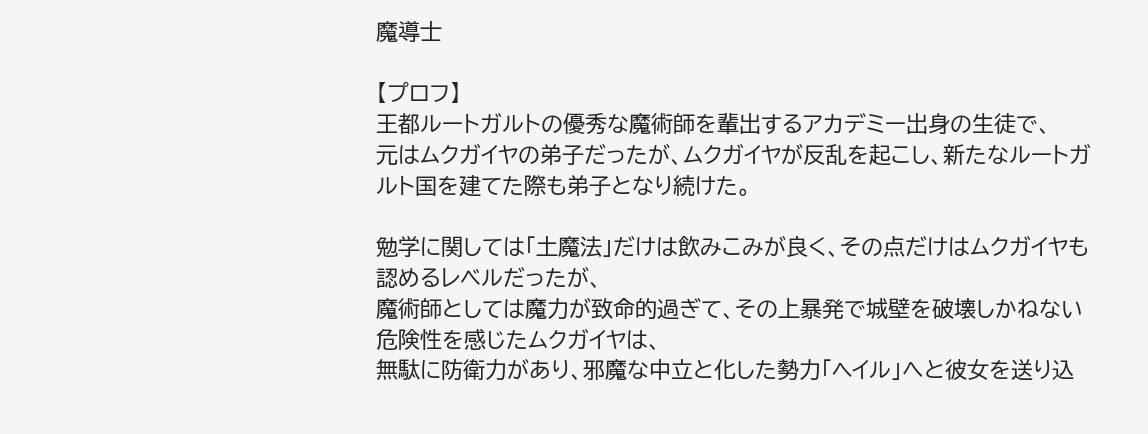魔導士

【プロフ】
王都ルートガルトの優秀な魔術師を輩出するアカデミー出身の生徒で、
元はムクガイヤの弟子だったが、ムクガイヤが反乱を起こし、新たなルートガルト国を建てた際も弟子となり続けた。

勉学に関しては「土魔法」だけは飲みこみが良く、その点だけはムクガイヤも認めるレベルだったが、
魔術師としては魔力が致命的過ぎて、その上暴発で城壁を破壊しかねない危険性を感じたムクガイヤは、
無駄に防衛力があり、邪魔な中立と化した勢力「ヘイル」へと彼女を送り込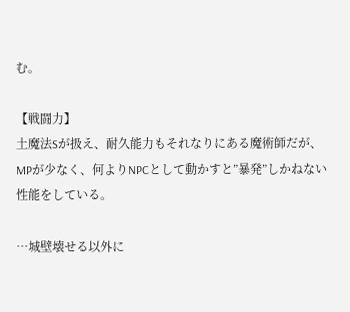む。

【戦闘力】
土魔法Sが扱え、耐久能力もそれなりにある魔術師だが、
MPが少なく、何よりNPCとして動かすと”暴発”しかねない性能をしている。

…城壁壊せる以外に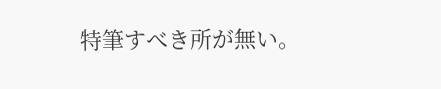特筆すべき所が無い。